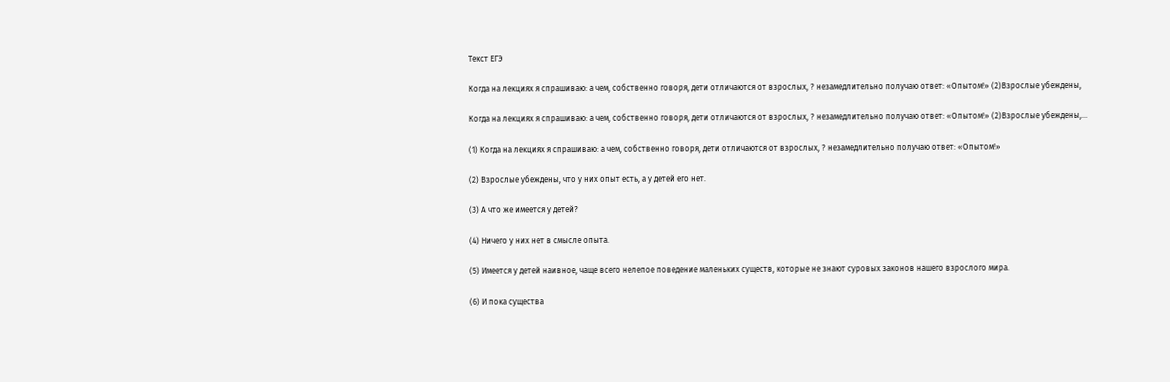Текст ЕГЭ

Когда на лекциях я спрашиваю: а чем, собственно говоря, дети отличаются от взрослых, ? незамедлительно получаю ответ: «Опытом!» (2)Взрослые убеждены,

Когда на лекциях я спрашиваю: а чем, собственно говоря, дети отличаются от взрослых, ? незамедлительно получаю ответ: «Опытом!» (2)Взрослые убеждены,...

(1) Когда на лекциях я спрашиваю: а чем, собственно говоря, дети отличаются от взрослых, ? незамедлительно получаю ответ: «Опытом!»

(2) Взрослые убеждены, что у них опыт есть, а у детей его нет.

(3) А что же имеется у детей?

(4) Ничего у них нет в смысле опыта.

(5) Имеется у детей наивное, чаще всего нелепое поведение маленьких существ, которые не знают суровых законов нашего взрослого мира.

(6) И пока существа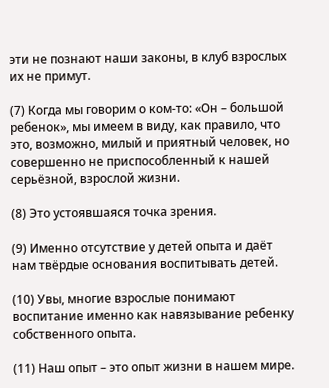эти не познают наши законы, в клуб взрослых их не примут.

(7) Когда мы говорим о ком-то: «Он – большой ребенок», мы имеем в виду, как правило, что это, возможно, милый и приятный человек, но совершенно не приспособленный к нашей серьёзной, взрослой жизни.

(8) Это устоявшаяся точка зрения.

(9) Именно отсутствие у детей опыта и даёт нам твёрдые основания воспитывать детей.

(10) Увы, многие взрослые понимают воспитание именно как навязывание ребенку собственного опыта.

(11) Наш опыт – это опыт жизни в нашем мире.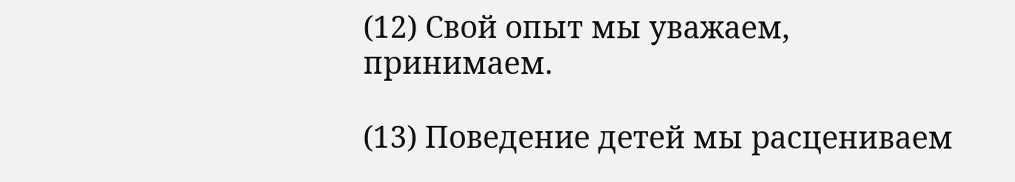(12) Свой опыт мы уважаем, принимаем.

(13) Поведение детей мы расцениваем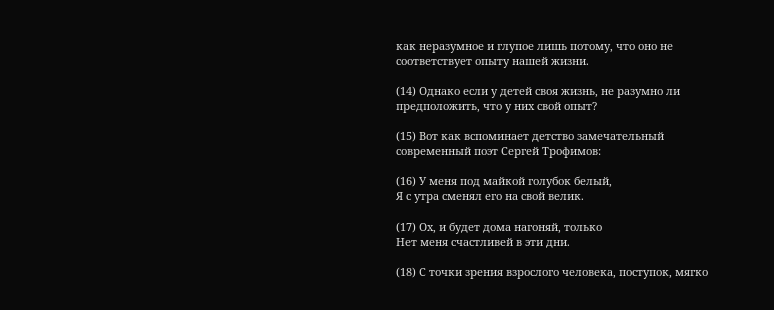как неразумное и глупое лишь потому, что оно не соответствует опыту нашей жизни.

(14) Однако если у детей своя жизнь, не разумно ли предположить, что у них свой опыт?

(15) Вот как вспоминает детство замечательный современный поэт Сергей Трофимов:

(16) У меня под майкой голубок белый,
Я с утра сменял его на свой велик.

(17) Ох, и будет дома нагоняй, только
Нет меня счастливей в эти дни.

(18) С точки зрения взрослого человека, поступок, мягко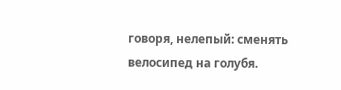говоря, нелепый: сменять велосипед на голубя.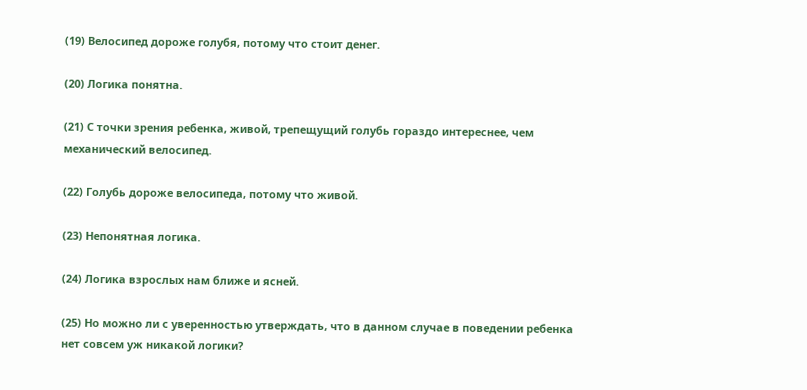(19) Велосипед дороже голубя, потому что стоит денег.

(20) Логика понятна.

(21) С точки зрения ребенка, живой, трепещущий голубь гораздо интереснее, чем механический велосипед.

(22) Голубь дороже велосипеда, потому что живой.

(23) Непонятная логика.

(24) Логика взрослых нам ближе и ясней.

(25) Но можно ли с уверенностью утверждать, что в данном случае в поведении ребенка нет совсем уж никакой логики?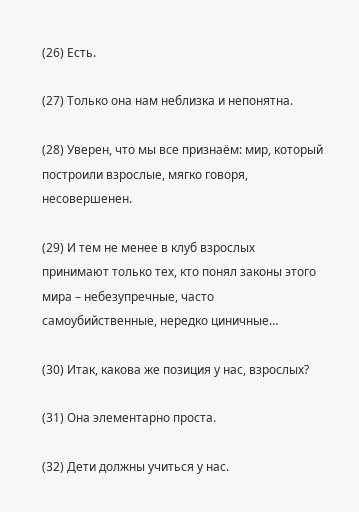(26) Есть.

(27) Только она нам неблизка и непонятна.

(28) Уверен, что мы все признаём: мир, который построили взрослые, мягко говоря, несовершенен.

(29) И тем не менее в клуб взрослых принимают только тех, кто понял законы этого мира – небезупречные, часто самоубийственные, нередко циничные…

(30) Итак, какова же позиция у нас, взрослых?

(31) Она элементарно проста.

(32) Дети должны учиться у нас.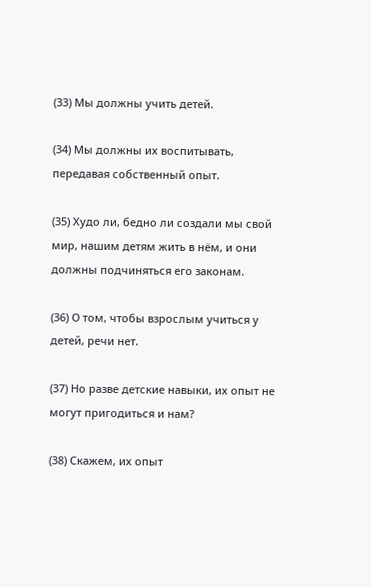(33) Мы должны учить детей.

(34) Мы должны их воспитывать, передавая собственный опыт.

(35) Худо ли, бедно ли создали мы свой мир, нашим детям жить в нём, и они должны подчиняться его законам.

(36) О том, чтобы взрослым учиться у детей, речи нет.

(37) Но разве детские навыки, их опыт не могут пригодиться и нам?

(38) Скажем, их опыт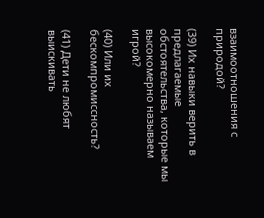взаимоотношения с природой?

(39) Их навыки верить в предлагаемые обстоятельства, которые мы высокомерно называем игрой?

(40) Или их бескомпромиссность?

(41) Дети не любят выискивать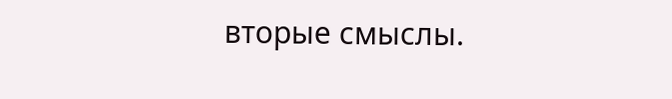вторые смыслы.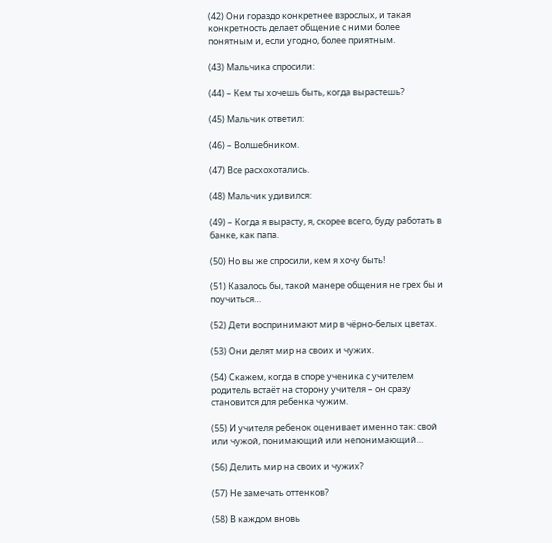(42) Они гораздо конкретнее взрослых, и такая конкретность делает общение с ними более понятным и, если угодно, более приятным.

(43) Мальчика спросили:

(44) – Кем ты хочешь быть, когда вырастешь?

(45) Мальчик ответил:

(46) – Волшебником.

(47) Все расхохотались.

(48) Мальчик удивился:

(49) – Когда я вырасту, я, скорее всего, буду работать в банке, как папа.

(50) Но вы же спросили, кем я хочу быть!

(51) Казалось бы, такой манере общения не грех бы и поучиться…

(52) Дети воспринимают мир в чёрно-белых цветах.

(53) Они делят мир на своих и чужих.

(54) Скажем, когда в споре ученика с учителем родитель встаёт на сторону учителя – он сразу становится для ребенка чужим.

(55) И учителя ребенок оценивает именно так: свой или чужой, понимающий или непонимающий…

(56) Делить мир на своих и чужих?

(57) Не замечать оттенков?

(58) В каждом вновь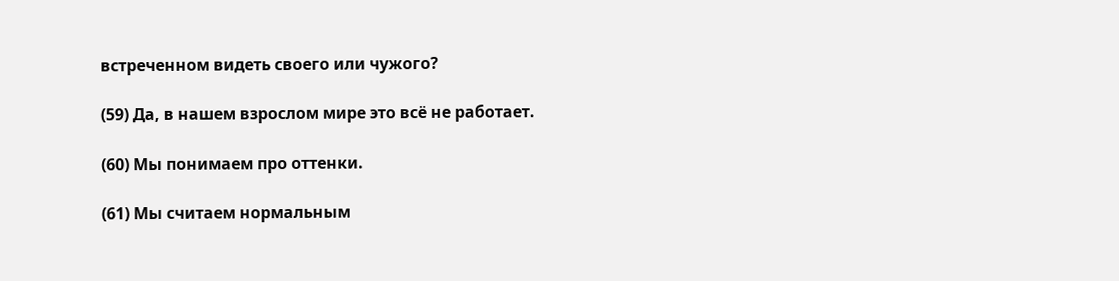встреченном видеть своего или чужого?

(59) Да, в нашем взрослом мире это всё не работает.

(60) Мы понимаем про оттенки.

(61) Мы считаем нормальным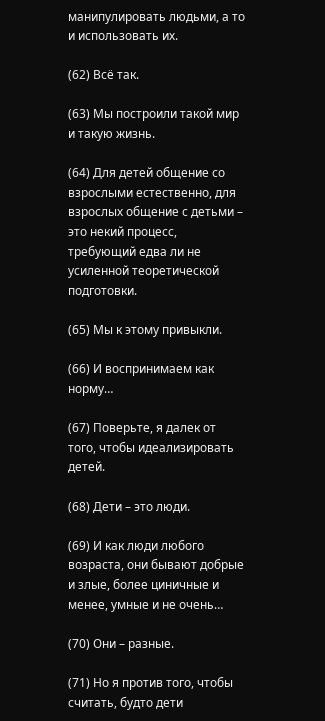манипулировать людьми, а то и использовать их.

(62) Всё так.

(63) Мы построили такой мир и такую жизнь.

(64) Для детей общение со взрослыми естественно, для взрослых общение с детьми – это некий процесс, требующий едва ли не усиленной теоретической подготовки.

(65) Мы к этому привыкли.

(66) И воспринимаем как норму…

(67) Поверьте, я далек от того, чтобы идеализировать детей.

(68) Дети – это люди.

(69) И как люди любого возраста, они бывают добрые и злые, более циничные и менее, умные и не очень…

(70) Они – разные.

(71) Но я против того, чтобы считать, будто дети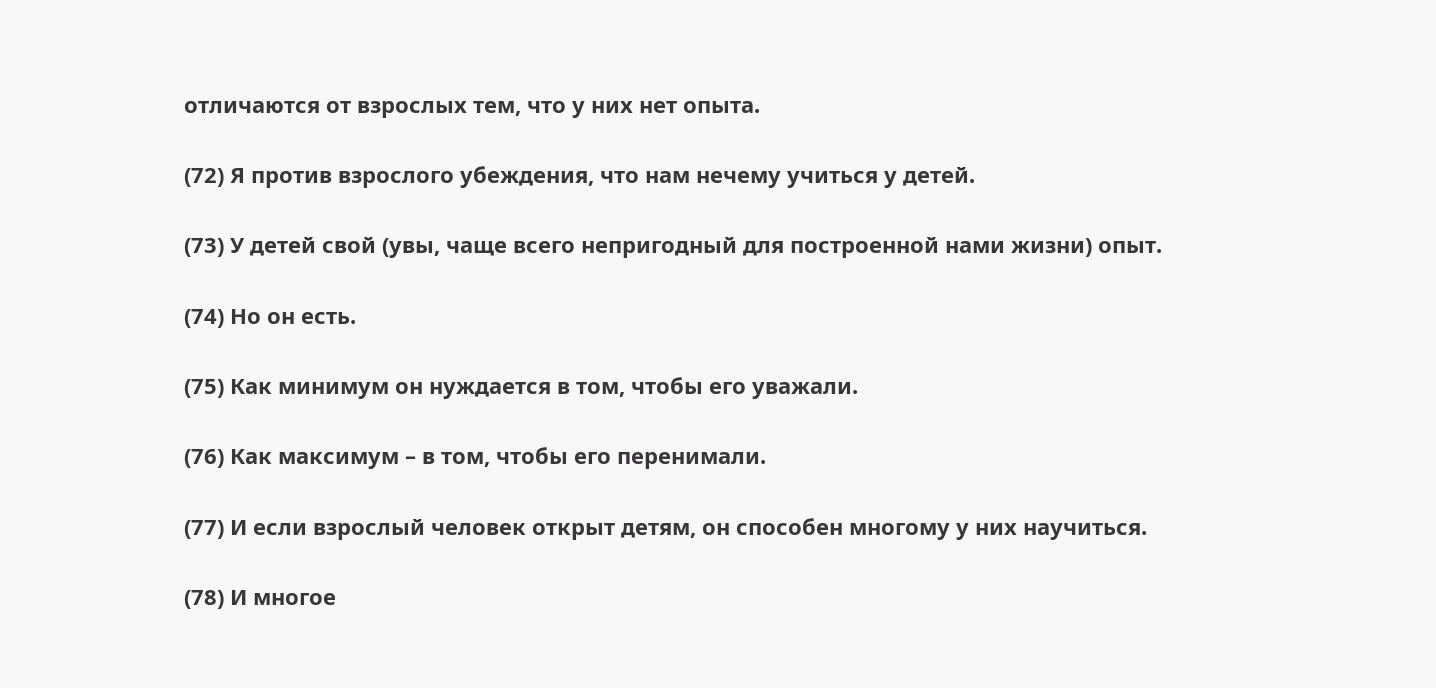отличаются от взрослых тем, что у них нет опыта.

(72) Я против взрослого убеждения, что нам нечему учиться у детей.

(73) У детей свой (увы, чаще всего непригодный для построенной нами жизни) опыт.

(74) Но он есть.

(75) Как минимум он нуждается в том, чтобы его уважали.

(76) Как максимум – в том, чтобы его перенимали.

(77) И если взрослый человек открыт детям, он способен многому у них научиться.

(78) И многое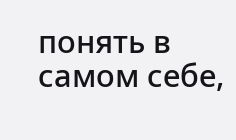понять в самом себе,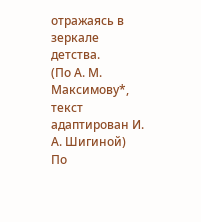отражаясь в зеркале детства.
(По А. М. Максимову*, текст адаптирован И. А. Шигиной)
По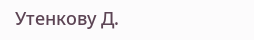Утенкову Д.